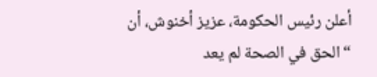أعلن رئيس الحكومة، عزيز أخنوش، أن “الحق في الصحة لم يعد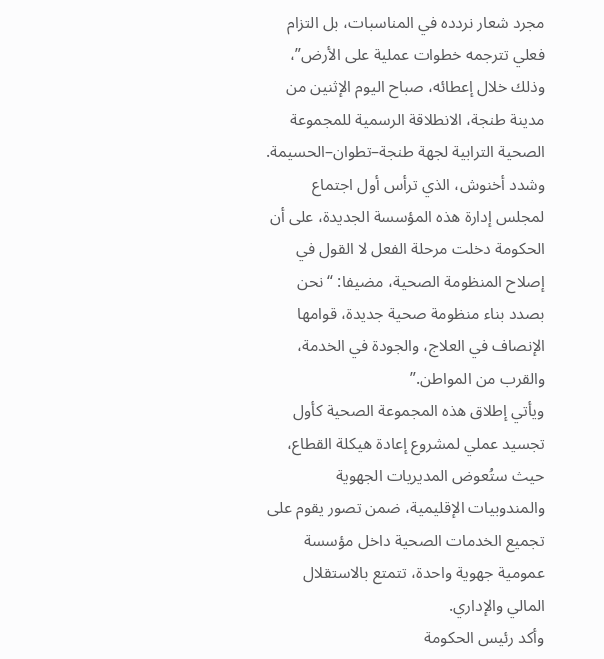مجرد شعار نردده في المناسبات، بل التزام فعلي تترجمه خطوات عملية على الأرض”، وذلك خلال إعطائه، صباح اليوم الإثنين من مدينة طنجة، الانطلاقة الرسمية للمجموعة الصحية الترابية لجهة طنجة–تطوان–الحسيمة.
وشدد أخنوش، الذي ترأس أول اجتماع لمجلس إدارة هذه المؤسسة الجديدة، على أن الحكومة دخلت مرحلة الفعل لا القول في إصلاح المنظومة الصحية، مضيفا: “نحن بصدد بناء منظومة صحية جديدة، قوامها الإنصاف في العلاج، والجودة في الخدمة، والقرب من المواطن.”
ويأتي إطلاق هذه المجموعة الصحية كأول تجسيد عملي لمشروع إعادة هيكلة القطاع، حيث ستُعوض المديريات الجهوية والمندوبيات الإقليمية، ضمن تصور يقوم على تجميع الخدمات الصحية داخل مؤسسة عمومية جهوية واحدة، تتمتع بالاستقلال المالي والإداري.
وأكد رئيس الحكومة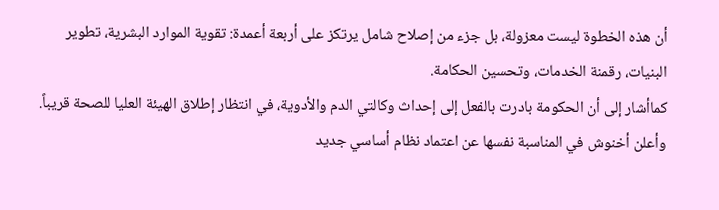أن هذه الخطوة ليست معزولة، بل جزء من إصلاح شامل يرتكز على أربعة أعمدة: تقوية الموارد البشرية، تطوير البنيات، رقمنة الخدمات، وتحسين الحكامة.
كماأشار إلى أن الحكومة بادرت بالفعل إلى إحداث وكالتي الدم والأدوية، في انتظار إطلاق الهيئة العليا للصحة قريباً.
وأعلن أخنوش في المناسبة نفسها عن اعتماد نظام أساسي جديد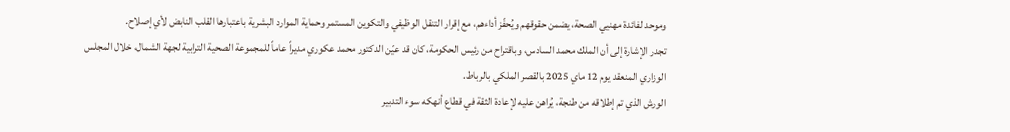وموحد لفائدة مهنيي الصحة، يضمن حقوقهم ويُحفّز أداءهم، مع إقرار التنقل الوظيفي والتكوين المستمر وحماية الموارد البشرية باعتبارها القلب النابض لأي إصلاح.
تجدر الإشارة إلى أن الملك محمد السادس، وباقتراح من رئيس الحكومة، كان قد عيّن الدكتور محمد عكوري مديراً عاماً للمجموعة الصحية الترابية لجهة الشمال، خلال المجلس الوزاري المنعقد يوم 12 ماي 2025 بالقصر الملكي بالرباط.
الورش الذي تم إطلاقه من طنجة، يُراهن عليه لإعادة الثقة في قطاع أنهكه سوء التدبير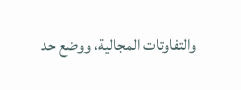والتفاوتات المجالية، ووضع حد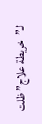لـ”خريطة علاج” ظلت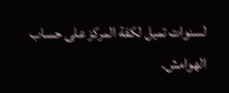لسنوات تميل لكفة المركز على حساب الهوامش.